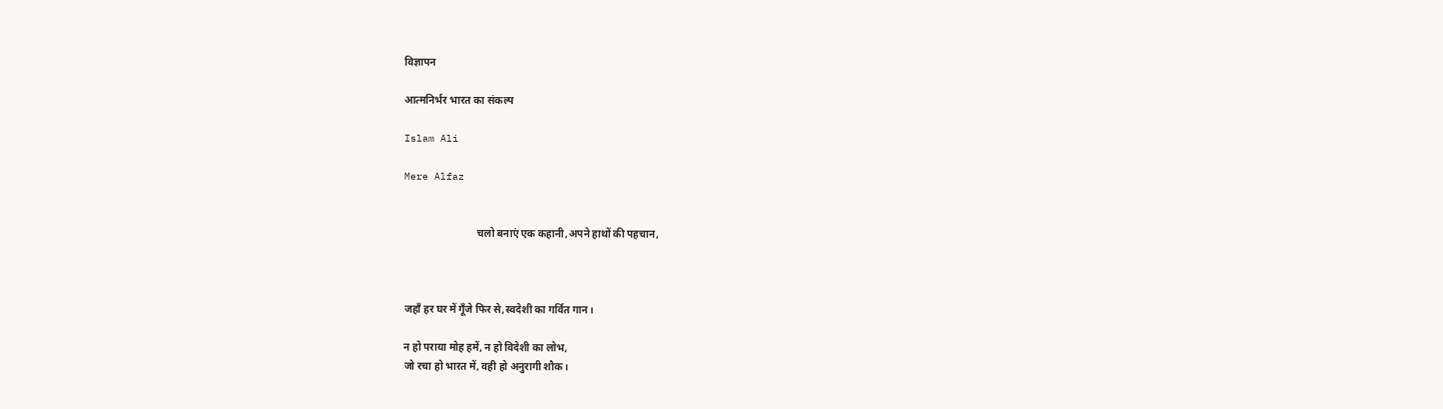विज्ञापन

आत्मनिर्भर भारत का संकल्प

Islam Ali

Mere Alfaz


                            चलो बनाएं एक कहानी,अपने हाथों की पहचान,



जहाँ हर घर में गूँजे फिर से,स्वदेशी का गर्वित गान।

न हो पराया मोह हमें, न हो विदेशी का लोभ,
जो रचा हो भारत में, वही हो अनुरागी शौक।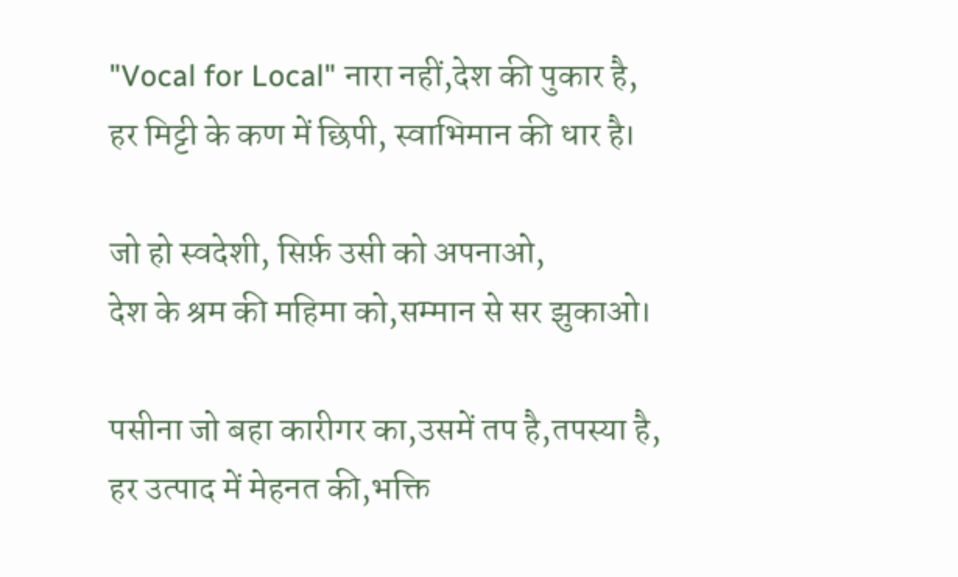"Vocal for Local" नारा नहीं,देश की पुकार है,
हर मिट्टी के कण में छिपी, स्वाभिमान की धार है।

जो हो स्वदेशी, सिर्फ़ उसी को अपनाओ,
देश के श्रम की महिमा को,सम्मान से सर झुकाओ।

पसीना जो बहा कारीगर का,उसमें तप है,तपस्या है,
हर उत्पाद में मेहनत की,भक्ति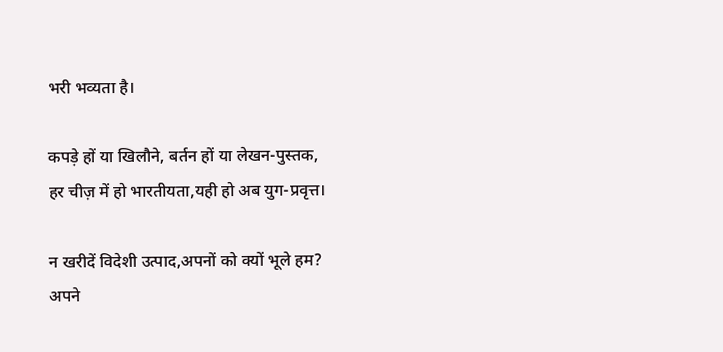भरी भव्यता है।

कपड़े हों या खिलौने, बर्तन हों या लेखन-पुस्तक,
हर चीज़ में हो भारतीयता,यही हो अब युग-प्रवृत्त।

न खरीदें विदेशी उत्पाद,अपनों को क्यों भूले हम?
अपने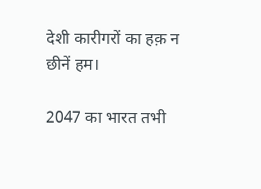देशी कारीगरों का हक़ न छीनें हम।

2047 का भारत तभी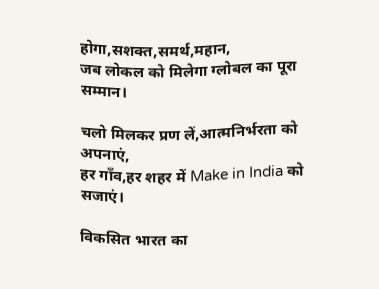होगा,सशक्त,समर्थ,महान,
जब लोकल को मिलेगा ग्लोबल का पूरा सम्मान।

चलो मिलकर प्रण लें,आत्मनिर्भरता को अपनाएं,
हर गाँव,हर शहर में Make in India को सजाएं।

विकसित भारत का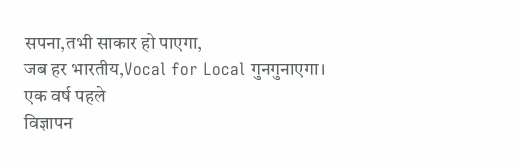सपना,तभी साकार हो पाएगा,
जब हर भारतीय,Vocal for Local गुनगुनाएगा।
एक वर्ष पहले
विज्ञापन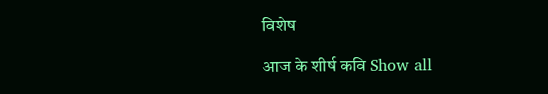विशेष

आज के शीर्ष कवि Show all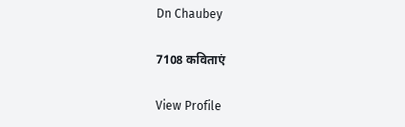Dn Chaubey

7108 कविताएं

View Profile